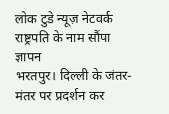लोक टुडे न्यूज़ नेटवर्क
राष्ट्रपति के नाम सौंपा ज्ञापन
भरतपुर। दिल्ली के जंतर-मंतर पर प्रदर्शन कर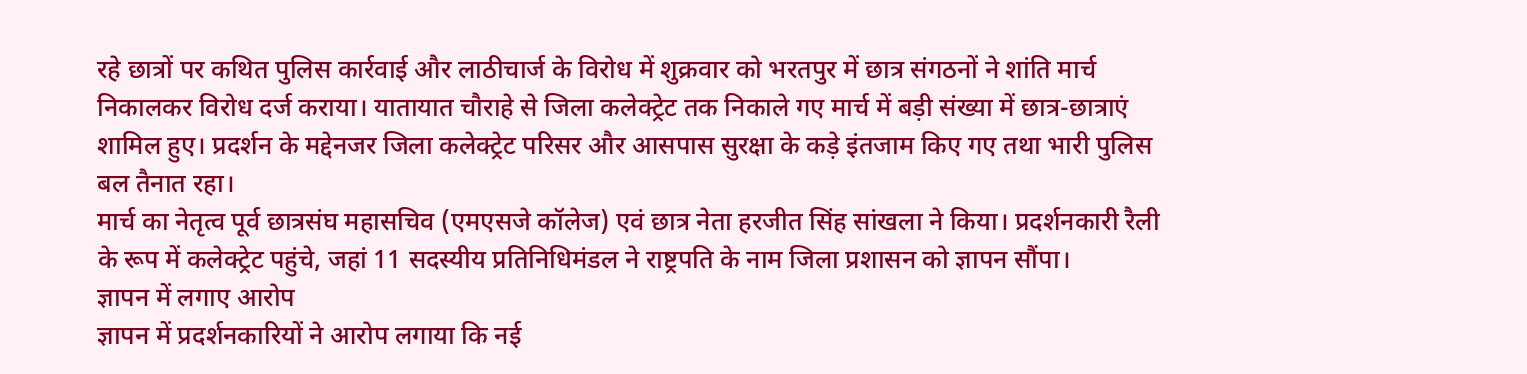रहे छात्रों पर कथित पुलिस कार्रवाई और लाठीचार्ज के विरोध में शुक्रवार को भरतपुर में छात्र संगठनों ने शांति मार्च निकालकर विरोध दर्ज कराया। यातायात चौराहे से जिला कलेक्ट्रेट तक निकाले गए मार्च में बड़ी संख्या में छात्र-छात्राएं शामिल हुए। प्रदर्शन के मद्देनजर जिला कलेक्ट्रेट परिसर और आसपास सुरक्षा के कड़े इंतजाम किए गए तथा भारी पुलिस बल तैनात रहा।
मार्च का नेतृत्व पूर्व छात्रसंघ महासचिव (एमएसजे कॉलेज) एवं छात्र नेता हरजीत सिंह सांखला ने किया। प्रदर्शनकारी रैली के रूप में कलेक्ट्रेट पहुंचे, जहां 11 सदस्यीय प्रतिनिधिमंडल ने राष्ट्रपति के नाम जिला प्रशासन को ज्ञापन सौंपा।
ज्ञापन में लगाए आरोप
ज्ञापन में प्रदर्शनकारियों ने आरोप लगाया कि नई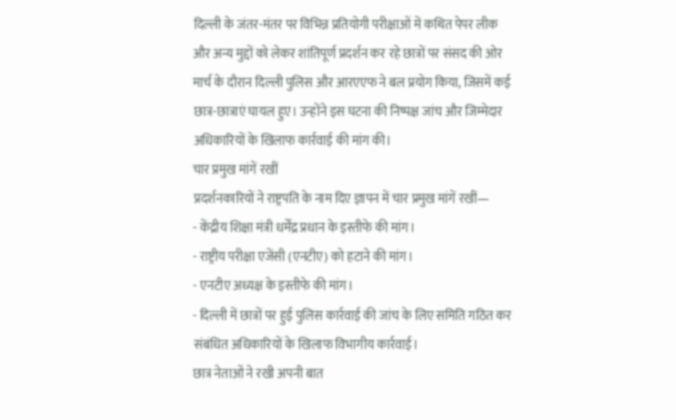दिल्ली के जंतर-मंतर पर विभिन्न प्रतियोगी परीक्षाओं में कथित पेपर लीक और अन्य मुद्दों को लेकर शांतिपूर्ण प्रदर्शन कर रहे छात्रों पर संसद की ओर मार्च के दौरान दिल्ली पुलिस और आरएएफ ने बल प्रयोग किया, जिसमें कई छात्र-छात्राएं घायल हुए। उन्होंने इस घटना की निष्पक्ष जांच और जिम्मेदार अधिकारियों के खिलाफ कार्रवाई की मांग की।
चार प्रमुख मांगें रखीं
प्रदर्शनकारियों ने राष्ट्रपति के नाम दिए ज्ञापन में चार प्रमुख मांगें रखीं—
- केंद्रीय शिक्षा मंत्री धर्मेंद्र प्रधान के इस्तीफे की मांग।
- राष्ट्रीय परीक्षा एजेंसी (एनटीए) को हटाने की मांग।
- एनटीए अध्यक्ष के इस्तीफे की मांग।
- दिल्ली में छात्रों पर हुई पुलिस कार्रवाई की जांच के लिए समिति गठित कर संबंधित अधिकारियों के खिलाफ विभागीय कार्रवाई।
छात्र नेताओं ने रखी अपनी बात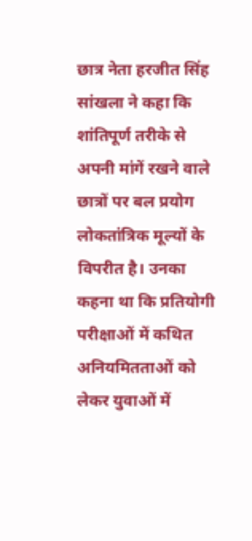छात्र नेता हरजीत सिंह सांखला ने कहा कि शांतिपूर्ण तरीके से अपनी मांगें रखने वाले छात्रों पर बल प्रयोग लोकतांत्रिक मूल्यों के विपरीत है। उनका कहना था कि प्रतियोगी परीक्षाओं में कथित अनियमितताओं को लेकर युवाओं में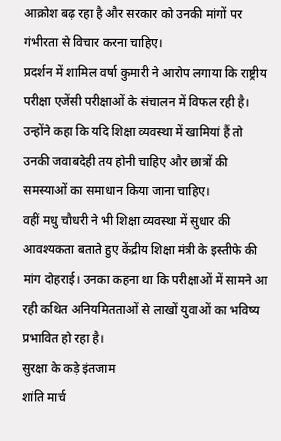आक्रोश बढ़ रहा है और सरकार को उनकी मांगों पर गंभीरता से विचार करना चाहिए।
प्रदर्शन में शामिल वर्षा कुमारी ने आरोप लगाया कि राष्ट्रीय परीक्षा एजेंसी परीक्षाओं के संचालन में विफल रही है। उन्होंने कहा कि यदि शिक्षा व्यवस्था में खामियां हैं तो उनकी जवाबदेही तय होनी चाहिए और छात्रों की समस्याओं का समाधान किया जाना चाहिए।
वहीं मधु चौधरी ने भी शिक्षा व्यवस्था में सुधार की आवश्यकता बताते हुए केंद्रीय शिक्षा मंत्री के इस्तीफे की मांग दोहराई। उनका कहना था कि परीक्षाओं में सामने आ रही कथित अनियमितताओं से लाखों युवाओं का भविष्य प्रभावित हो रहा है।
सुरक्षा के कड़े इंतजाम
शांति मार्च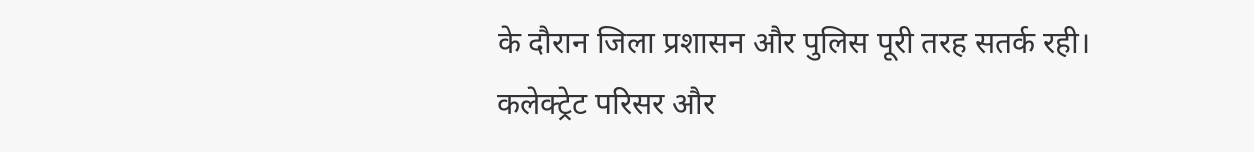के दौरान जिला प्रशासन और पुलिस पूरी तरह सतर्क रही। कलेक्ट्रेट परिसर और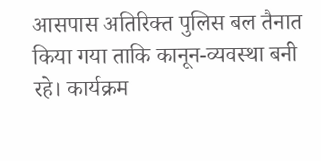आसपास अतिरिक्त पुलिस बल तैनात किया गया ताकि कानून-व्यवस्था बनी रहे। कार्यक्रम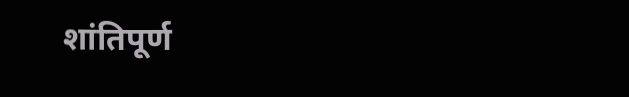शांतिपूर्ण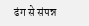ढंग से संपन्न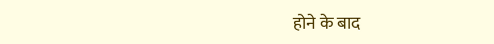होने के बाद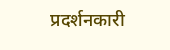प्रदर्शनकारी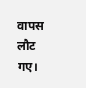वापस लौट गए।